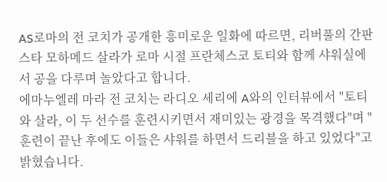AS로마의 전 코치가 공개한 흥미로운 일화에 따르면, 리버풀의 간판스타 모하메드 살라가 로마 시절 프란체스코 토티와 함께 샤워실에서 공을 다루며 놀았다고 합니다.
에마누엘레 마라 전 코치는 라디오 세리에 A와의 인터뷰에서 "토티와 살라, 이 두 선수를 훈련시키면서 재미있는 광경을 목격했다"며 "훈련이 끝난 후에도 이들은 샤워를 하면서 드리블을 하고 있었다"고 밝혔습니다.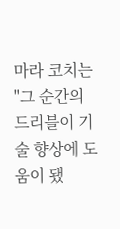마라 코치는 "그 순간의 드리블이 기술 향상에 도움이 됐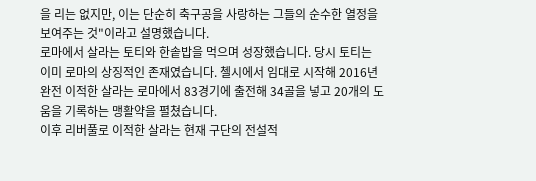을 리는 없지만, 이는 단순히 축구공을 사랑하는 그들의 순수한 열정을 보여주는 것"이라고 설명했습니다.
로마에서 살라는 토티와 한솥밥을 먹으며 성장했습니다. 당시 토티는 이미 로마의 상징적인 존재였습니다. 첼시에서 임대로 시작해 2016년 완전 이적한 살라는 로마에서 83경기에 출전해 34골을 넣고 20개의 도움을 기록하는 맹활약을 펼쳤습니다.
이후 리버풀로 이적한 살라는 현재 구단의 전설적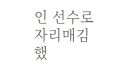인 선수로 자리매김했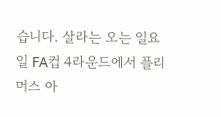습니다. 살라는 오는 일요일 FA컵 4라운드에서 플리머스 아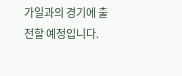가일과의 경기에 출전할 예정입니다.